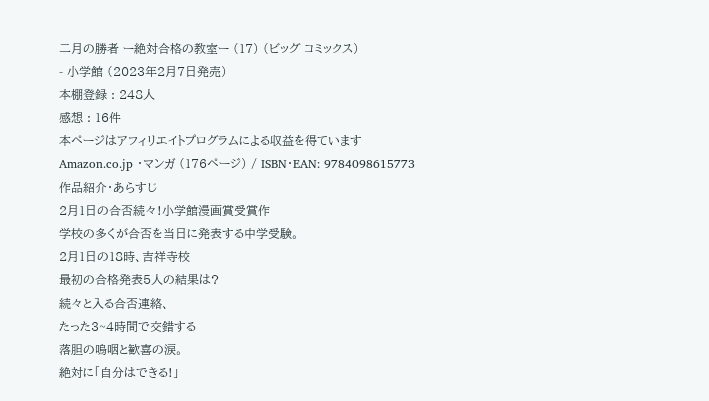二月の勝者 ー絶対合格の教室ー (17) (ビッグ コミックス)
- 小学館 (2023年2月7日発売)
本棚登録 : 248人
感想 : 16件
本ページはアフィリエイトプログラムによる収益を得ています
Amazon.co.jp ・マンガ (176ページ) / ISBN・EAN: 9784098615773
作品紹介・あらすじ
2月1日の合否続々!小学館漫画賞受賞作
学校の多くが合否を当日に発表する中学受験。
2月1日の18時、吉祥寺校
最初の合格発表5人の結果は?
続々と入る合否連絡、
たった3~4時間で交錯する
落胆の嗚咽と歓喜の涙。
絶対に「自分はできる!」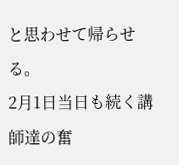と思わせて帰らせる。
2月1日当日も続く講師達の奮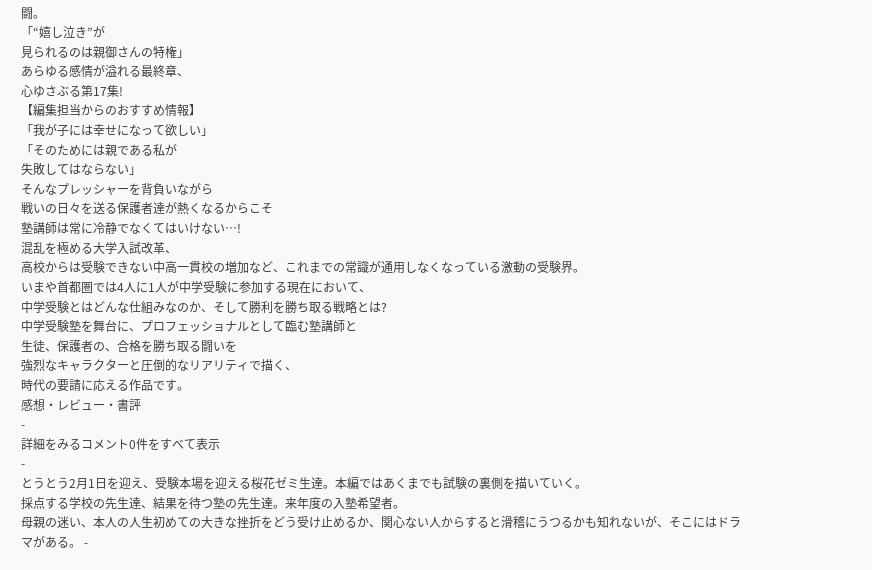闘。
「“嬉し泣き”が
見られるのは親御さんの特権」
あらゆる感情が溢れる最終章、
心ゆさぶる第17集!
【編集担当からのおすすめ情報】
「我が子には幸せになって欲しい」
「そのためには親である私が
失敗してはならない」
そんなプレッシャーを背負いながら
戦いの日々を送る保護者達が熱くなるからこそ
塾講師は常に冷静でなくてはいけない…!
混乱を極める大学入試改革、
高校からは受験できない中高一貫校の増加など、これまでの常識が通用しなくなっている激動の受験界。
いまや首都圏では4人に1人が中学受験に参加する現在において、
中学受験とはどんな仕組みなのか、そして勝利を勝ち取る戦略とは?
中学受験塾を舞台に、プロフェッショナルとして臨む塾講師と
生徒、保護者の、合格を勝ち取る闘いを
強烈なキャラクターと圧倒的なリアリティで描く、
時代の要請に応える作品です。
感想・レビュー・書評
-
詳細をみるコメント0件をすべて表示
-
とうとう2月1日を迎え、受験本場を迎える桜花ゼミ生達。本編ではあくまでも試験の裏側を描いていく。
採点する学校の先生達、結果を待つ塾の先生達。来年度の入塾希望者。
母親の迷い、本人の人生初めての大きな挫折をどう受け止めるか、関心ない人からすると滑稽にうつるかも知れないが、そこにはドラマがある。 -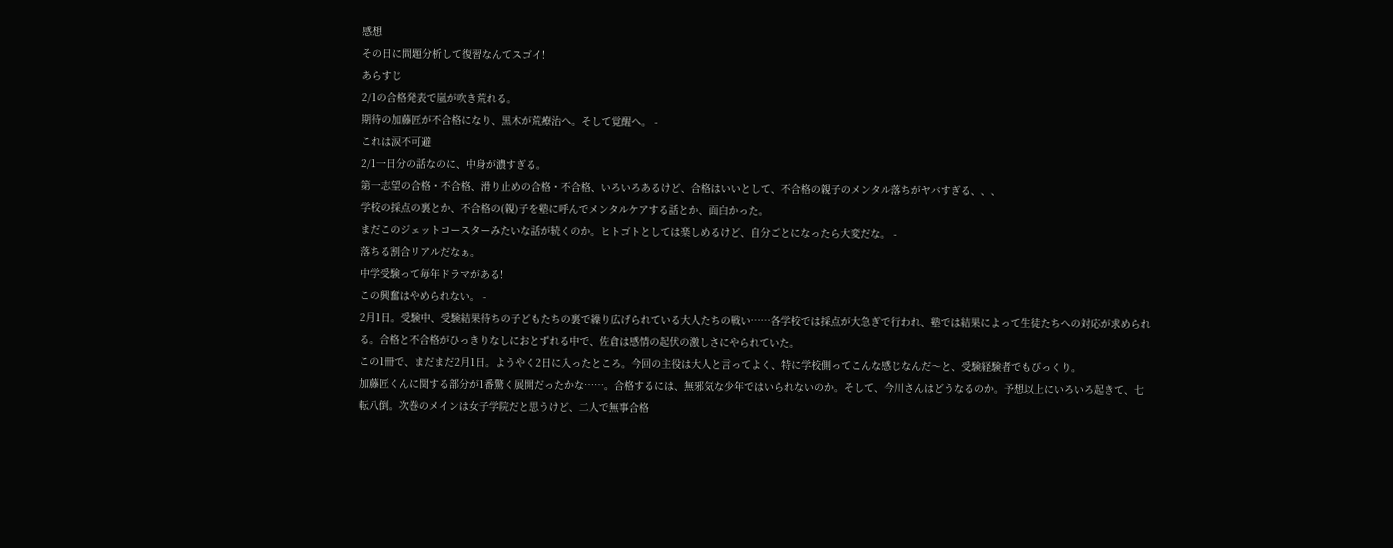感想
その日に問題分析して復習なんてスゴイ!
あらすじ
2/1の合格発表で嵐が吹き荒れる。
期待の加藤匠が不合格になり、黒木が荒療治へ。そして覚醒へ。 -
これは涙不可避
2/1一日分の話なのに、中身が濃すぎる。
第一志望の合格・不合格、滑り止めの合格・不合格、いろいろあるけど、合格はいいとして、不合格の親子のメンタル落ちがヤバすぎる、、、
学校の採点の裏とか、不合格の(親)子を塾に呼んでメンタルケアする話とか、面白かった。
まだこのジェットコースターみたいな話が続くのか。ヒトゴトとしては楽しめるけど、自分ごとになったら大変だな。 -
落ちる割合リアルだなぁ。
中学受験って毎年ドラマがある!
この興奮はやめられない。 -
2月1日。受験中、受験結果待ちの子どもたちの裏で繰り広げられている大人たちの戦い……各学校では採点が大急ぎで行われ、塾では結果によって生徒たちへの対応が求められる。合格と不合格がひっきりなしにおとずれる中で、佐倉は感情の起伏の激しさにやられていた。
この1冊で、まだまだ2月1日。ようやく2日に入ったところ。今回の主役は大人と言ってよく、特に学校側ってこんな感じなんだ〜と、受験経験者でもびっくり。
加藤匠くんに関する部分が1番驚く展開だったかな……。合格するには、無邪気な少年ではいられないのか。そして、今川さんはどうなるのか。予想以上にいろいろ起きて、七転八倒。次巻のメインは女子学院だと思うけど、二人で無事合格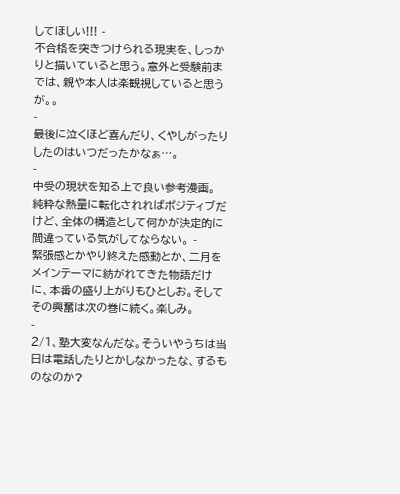してほしい!!! -
不合格を突きつけられる現実を、しっかりと描いていると思う。意外と受験前までは、親や本人は楽観視していると思うが。。
-
最後に泣くほど喜んだり、くやしがったりしたのはいつだったかなぁ…。
-
中受の現状を知る上で良い参考漫画。
純粋な熱量に転化されればポジティブだけど、全体の構造として何かが決定的に間違っている気がしてならない。 -
緊張感とかやり終えた感動とか、二月をメインテーマに紡がれてきた物語だけに、本番の盛り上がりもひとしお。そしてその興奮は次の巻に続く。楽しみ。
-
2/1、塾大変なんだな。そういやうちは当日は電話したりとかしなかったな、するものなのか?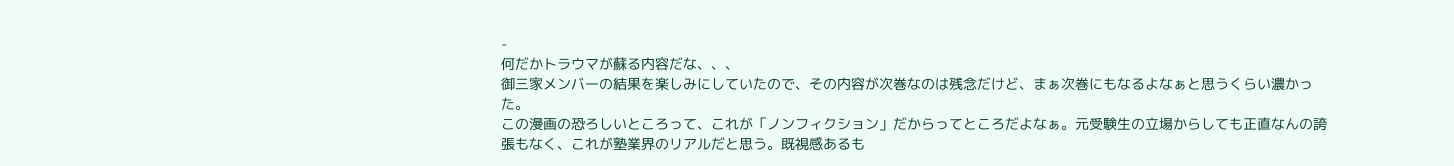-
何だかトラウマが蘇る内容だな、、、
御三家メンバーの結果を楽しみにしていたので、その内容が次巻なのは残念だけど、まぁ次巻にもなるよなぁと思うくらい濃かった。
この漫画の恐ろしいところって、これが「ノンフィクション」だからってところだよなぁ。元受験生の立場からしても正直なんの誇張もなく、これが塾業界のリアルだと思う。既視感あるも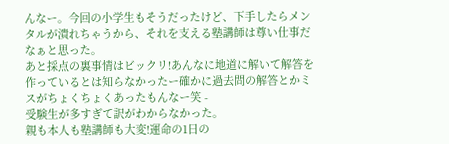んなー。今回の小学生もそうだったけど、下手したらメンタルが潰れちゃうから、それを支える塾講師は尊い仕事だなぁと思った。
あと採点の裏事情はビックリ!あんなに地道に解いて解答を作っているとは知らなかったー確かに過去問の解答とかミスがちょくちょくあったもんなー笑 -
受験生が多すぎて訳がわからなかった。
親も本人も塾講師も大変!運命の1日の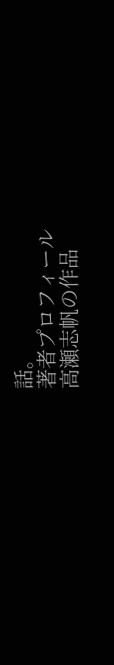話。
著者プロフィール
高瀬志帆の作品